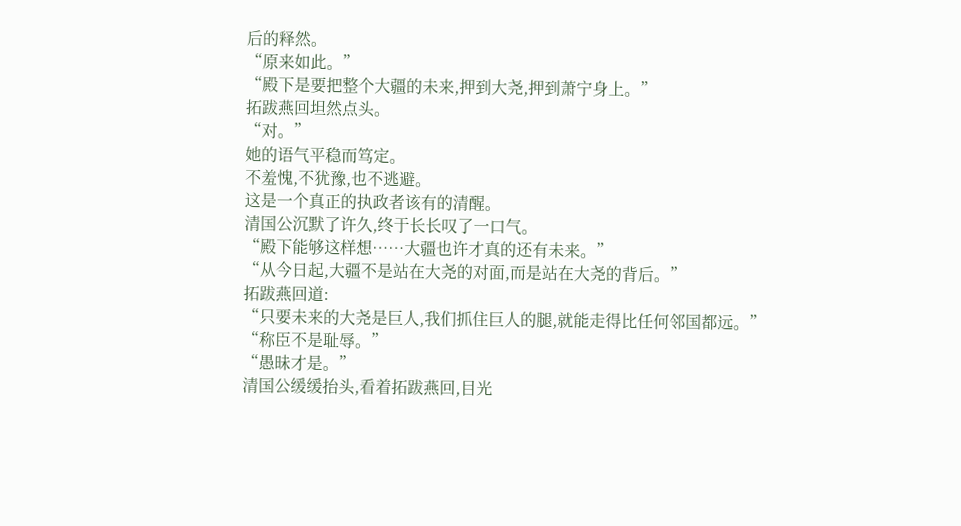后的释然。
“原来如此。”
“殿下是要把整个大疆的未来,押到大尧,押到萧宁身上。”
拓跋燕回坦然点头。
“对。”
她的语气平稳而笃定。
不羞愧,不犹豫,也不逃避。
这是一个真正的执政者该有的清醒。
清国公沉默了许久,终于长长叹了一口气。
“殿下能够这样想……大疆也许才真的还有未来。”
“从今日起,大疆不是站在大尧的对面,而是站在大尧的背后。”
拓跋燕回道:
“只要未来的大尧是巨人,我们抓住巨人的腿,就能走得比任何邻国都远。”
“称臣不是耻辱。”
“愚昧才是。”
清国公缓缓抬头,看着拓跋燕回,目光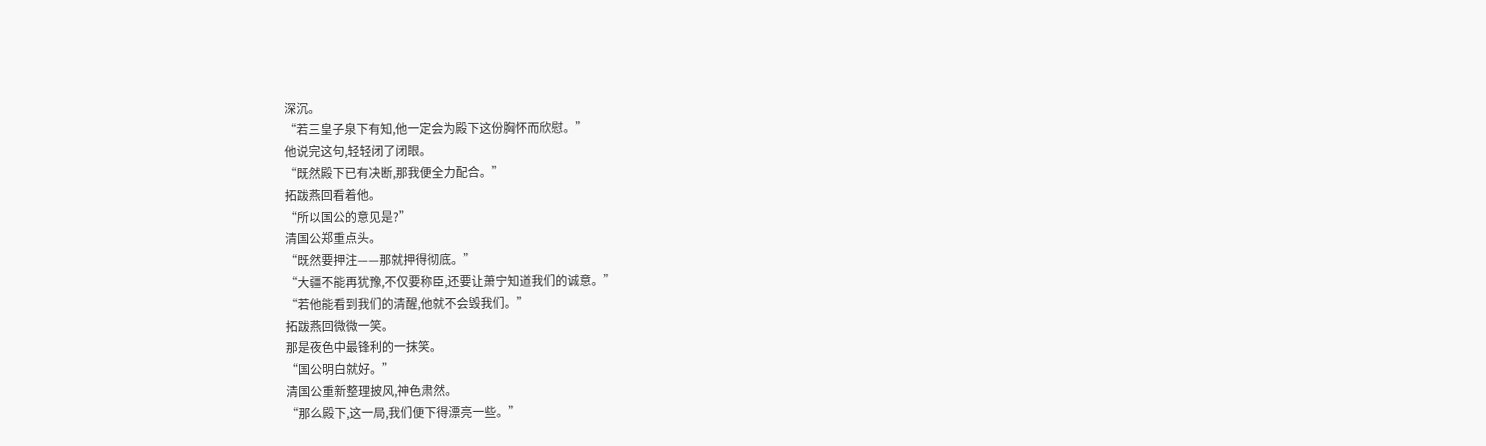深沉。
“若三皇子泉下有知,他一定会为殿下这份胸怀而欣慰。”
他说完这句,轻轻闭了闭眼。
“既然殿下已有决断,那我便全力配合。”
拓跋燕回看着他。
“所以国公的意见是?”
清国公郑重点头。
“既然要押注——那就押得彻底。”
“大疆不能再犹豫,不仅要称臣,还要让萧宁知道我们的诚意。”
“若他能看到我们的清醒,他就不会毁我们。”
拓跋燕回微微一笑。
那是夜色中最锋利的一抹笑。
“国公明白就好。”
清国公重新整理披风,神色肃然。
“那么殿下,这一局,我们便下得漂亮一些。”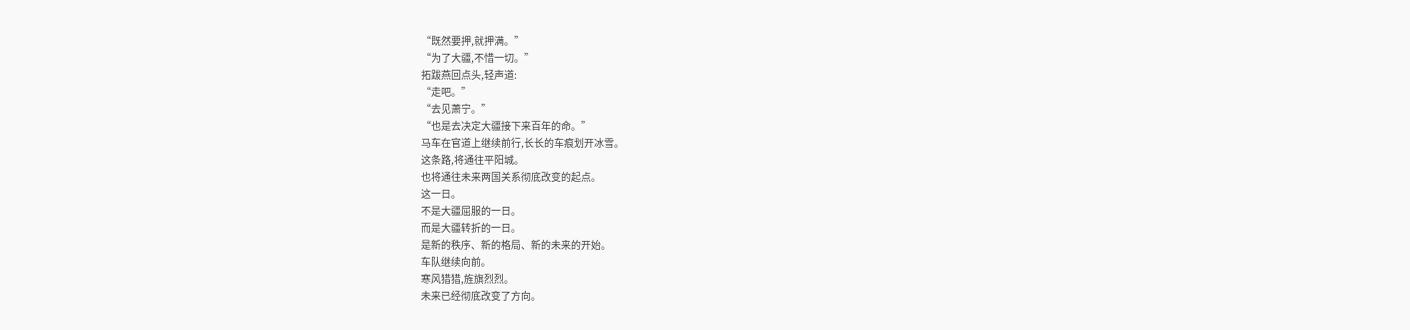“既然要押,就押满。”
“为了大疆,不惜一切。”
拓跋燕回点头,轻声道:
“走吧。”
“去见萧宁。”
“也是去决定大疆接下来百年的命。”
马车在官道上继续前行,长长的车痕划开冰雪。
这条路,将通往平阳城。
也将通往未来两国关系彻底改变的起点。
这一日。
不是大疆屈服的一日。
而是大疆转折的一日。
是新的秩序、新的格局、新的未来的开始。
车队继续向前。
寒风猎猎,旌旗烈烈。
未来已经彻底改变了方向。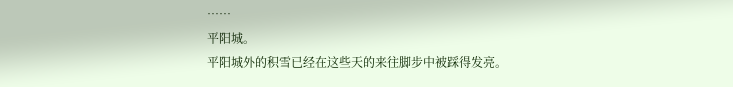……
平阳城。
平阳城外的积雪已经在这些天的来往脚步中被踩得发亮。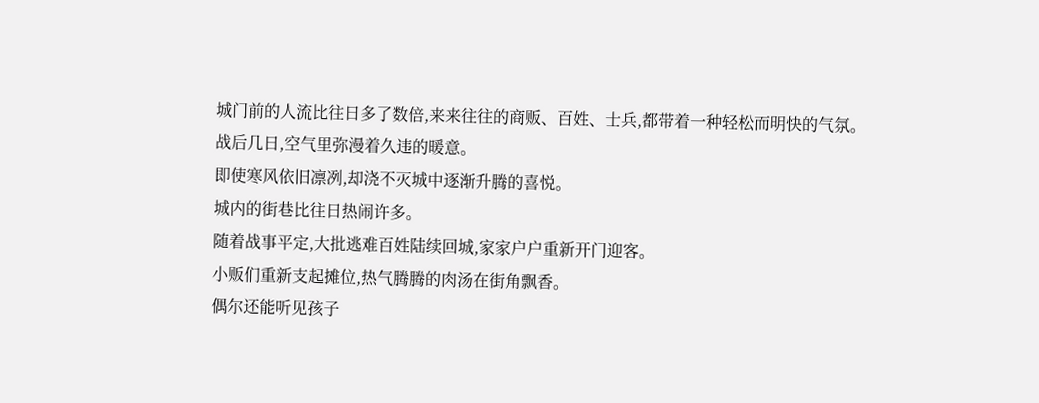城门前的人流比往日多了数倍,来来往往的商贩、百姓、士兵,都带着一种轻松而明快的气氛。
战后几日,空气里弥漫着久违的暖意。
即使寒风依旧凛冽,却浇不灭城中逐渐升腾的喜悦。
城内的街巷比往日热闹许多。
随着战事平定,大批逃难百姓陆续回城,家家户户重新开门迎客。
小贩们重新支起摊位,热气腾腾的肉汤在街角飘香。
偶尔还能听见孩子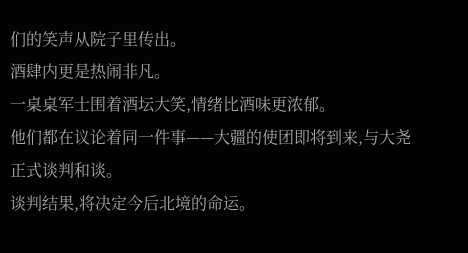们的笑声从院子里传出。
酒肆内更是热闹非凡。
一桌桌军士围着酒坛大笑,情绪比酒味更浓郁。
他们都在议论着同一件事——大疆的使团即将到来,与大尧正式谈判和谈。
谈判结果,将决定今后北境的命运。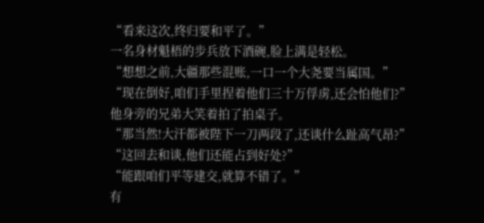“看来这次,终归要和平了。”
一名身材魁梧的步兵放下酒碗,脸上满是轻松。
“想想之前,大疆那些混账,一口一个大尧要当属国。”
“现在倒好,咱们手里捏着他们三十万俘虏,还会怕他们?”
他身旁的兄弟大笑着拍了拍桌子。
“那当然!大汗都被陛下一刀两段了,还谈什么趾高气昂?”
“这回去和谈,他们还能占到好处?”
“能跟咱们平等建交,就算不错了。”
有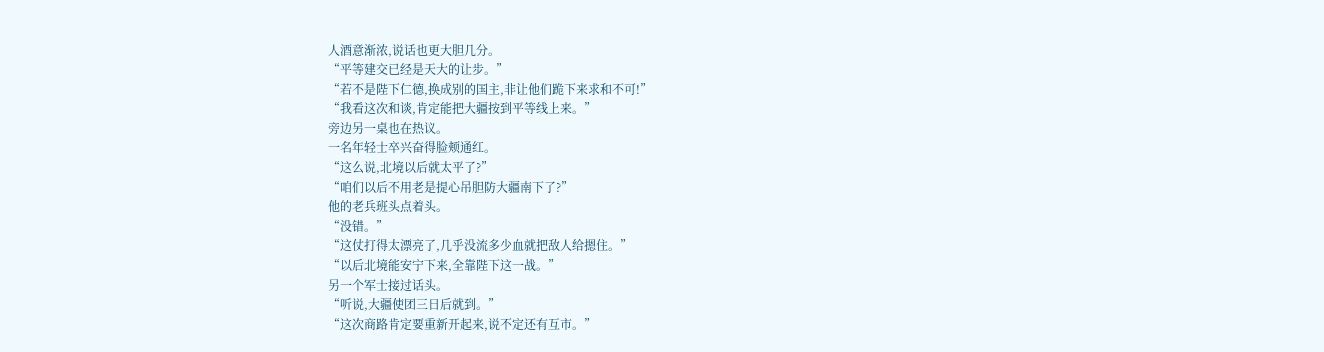人酒意渐浓,说话也更大胆几分。
“平等建交已经是天大的让步。”
“若不是陛下仁德,换成别的国主,非让他们跪下来求和不可!”
“我看这次和谈,肯定能把大疆按到平等线上来。”
旁边另一桌也在热议。
一名年轻士卒兴奋得脸颊通红。
“这么说,北境以后就太平了?”
“咱们以后不用老是提心吊胆防大疆南下了?”
他的老兵班头点着头。
“没错。”
“这仗打得太漂亮了,几乎没流多少血就把敌人给摁住。”
“以后北境能安宁下来,全靠陛下这一战。”
另一个军士接过话头。
“听说,大疆使团三日后就到。”
“这次商路肯定要重新开起来,说不定还有互市。”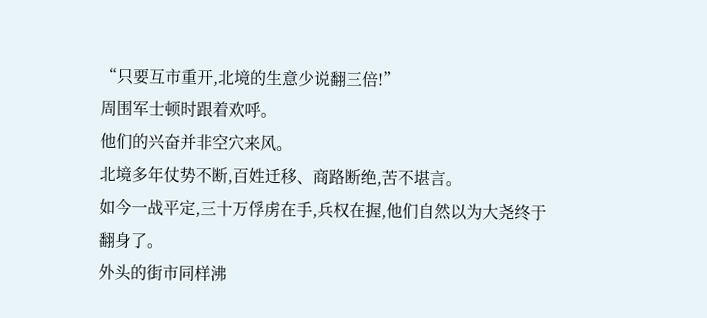“只要互市重开,北境的生意少说翻三倍!”
周围军士顿时跟着欢呼。
他们的兴奋并非空穴来风。
北境多年仗势不断,百姓迁移、商路断绝,苦不堪言。
如今一战平定,三十万俘虏在手,兵权在握,他们自然以为大尧终于翻身了。
外头的街市同样沸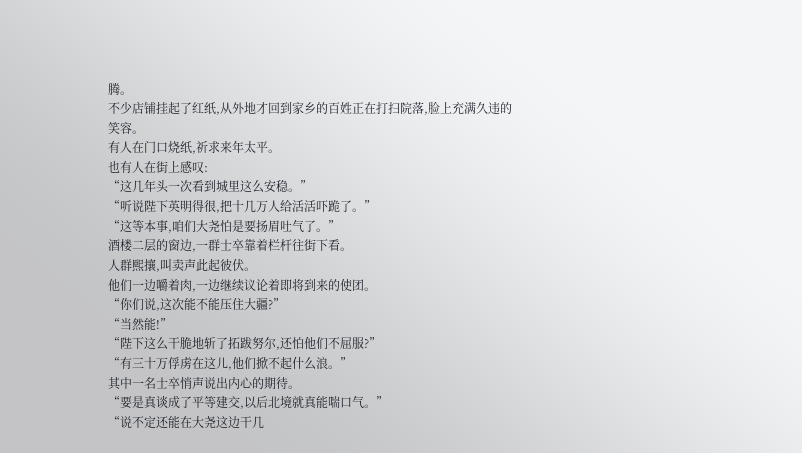腾。
不少店铺挂起了红纸,从外地才回到家乡的百姓正在打扫院落,脸上充满久违的笑容。
有人在门口烧纸,祈求来年太平。
也有人在街上感叹:
“这几年头一次看到城里这么安稳。”
“听说陛下英明得很,把十几万人给活活吓跪了。”
“这等本事,咱们大尧怕是要扬眉吐气了。”
酒楼二层的窗边,一群士卒靠着栏杆往街下看。
人群熙攘,叫卖声此起彼伏。
他们一边嚼着肉,一边继续议论着即将到来的使团。
“你们说,这次能不能压住大疆?”
“当然能!”
“陛下这么干脆地斩了拓跋努尔,还怕他们不屈服?”
“有三十万俘虏在这儿,他们掀不起什么浪。”
其中一名士卒悄声说出内心的期待。
“要是真谈成了平等建交,以后北境就真能喘口气。”
“说不定还能在大尧这边干几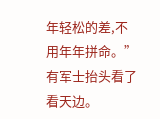年轻松的差,不用年年拼命。”
有军士抬头看了看天边。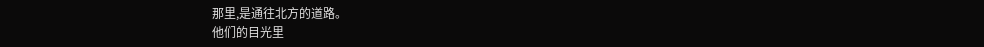那里,是通往北方的道路。
他们的目光里